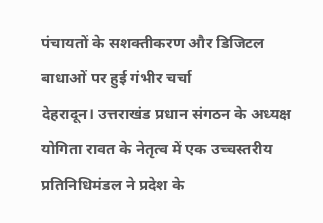पंचायतों के सशक्तीकरण और डिजिटल बाधाओं पर हुई गंभीर चर्चा
देहरादून। उत्तराखंड प्रधान संगठन के अध्यक्ष योगिता रावत के नेतृत्व में एक उच्चस्तरीय प्रतिनिधिमंडल ने प्रदेश के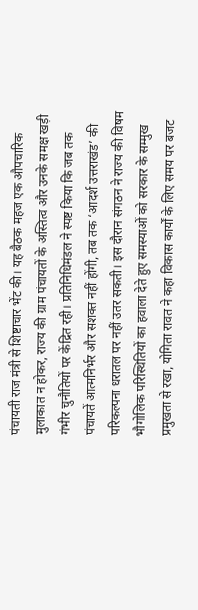पंचायती राज मंत्री से शिष्टाचार भेंट की। यह बैठक महज एक औपचारिक मुलाकात न होकर, राज्य की ग्राम पंचायतों के अस्तित्व और उनके समक्ष खड़ी गंभीर चुनौतियों पर केंद्रित रही। प्रतिनिधिमंडल ने स्पष्ट किया कि जब तक पंचायतें आत्मनिर्भर और सशक्त नहीं होंगी, तब तक ‘आदर्श उत्तराखंड’ की परिकल्पना धरातल पर नहीं उतर सकती। इस दौरान संगठन ने राज्य की विषम भौगोलिक परिस्थितियों का हवाला देते हुए समस्याओं को सरकार के सम्मुख प्रमुखता से रखा, योगिता रावत ने कहा विकास कार्यों के लिए समय पर बजट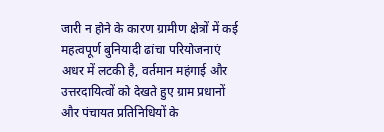जारी न होने के कारण ग्रामीण क्षेत्रों में कई महत्वपूर्ण बुनियादी ढांचा परियोजनाएं अधर में लटकी है, वर्तमान महंगाई और उत्तरदायित्वों को देखते हुए ग्राम प्रधानों और पंचायत प्रतिनिधियों के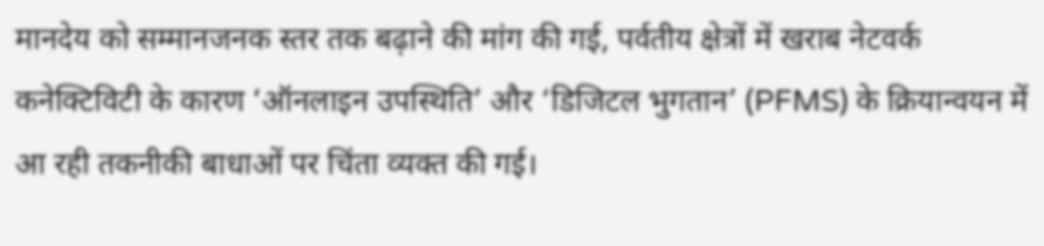मानदेय को सम्मानजनक स्तर तक बढ़ाने की मांग की गई, पर्वतीय क्षेत्रों में खराब नेटवर्क कनेक्टिविटी के कारण ‘ऑनलाइन उपस्थिति’ और ‘डिजिटल भुगतान’ (PFMS) के क्रियान्वयन में आ रही तकनीकी बाधाओं पर चिंता व्यक्त की गई।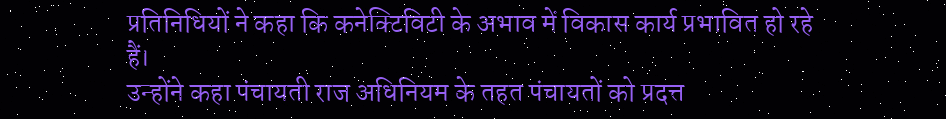प्रतिनिधियों ने कहा कि कनेक्टिविटी के अभाव में विकास कार्य प्रभावित हो रहे हैं।
उन्होंने कहा पंचायती राज अधिनियम के तहत पंचायतों को प्रदत्त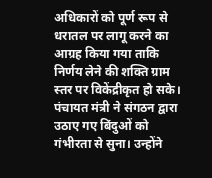अधिकारों को पूर्ण रूप से धरातल पर लागू करने का आग्रह किया गया ताकि निर्णय लेने की शक्ति ग्राम स्तर पर विकेंद्रीकृत हो सके।
पंचायत मंत्री ने संगठन द्वारा उठाए गए बिंदुओं को गंभीरता से सुना। उन्होंने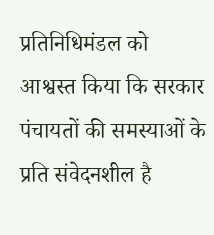प्रतिनिधिमंडल को आश्वस्त किया कि सरकार पंचायतों की समस्याओं के प्रति संवेदनशील है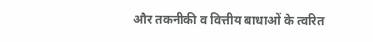और तकनीकी व वित्तीय बाधाओं के त्वरित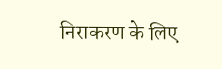निराकरण के लिए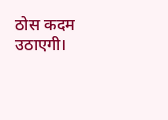ठोस कदम उठाएगी।